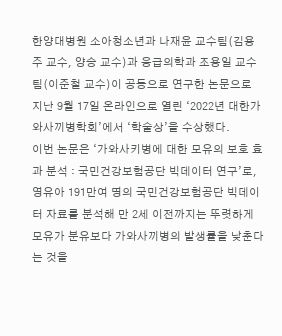한양대병원 소아청소년과 나재윤 교수팀(김용주 교수, 양승 교수)과 응급의학과 조용일 교수팀(이준철 교수)이 공동으로 연구한 논문으로 지난 9월 17일 온라인으로 열린 ‘2022년 대한가와사끼병학회’에서 ‘학술상’을 수상했다.
이번 논문은 ‘가와사키병에 대한 모유의 보호 효과 분석 : 국민건강보험공단 빅데이터 연구’로, 영유아 191만여 명의 국민건강보험공단 빅데이터 자료를 분석해 만 2세 이전까지는 뚜렷하게 모유가 분유보다 가와사끼병의 발생률을 낮춘다는 것을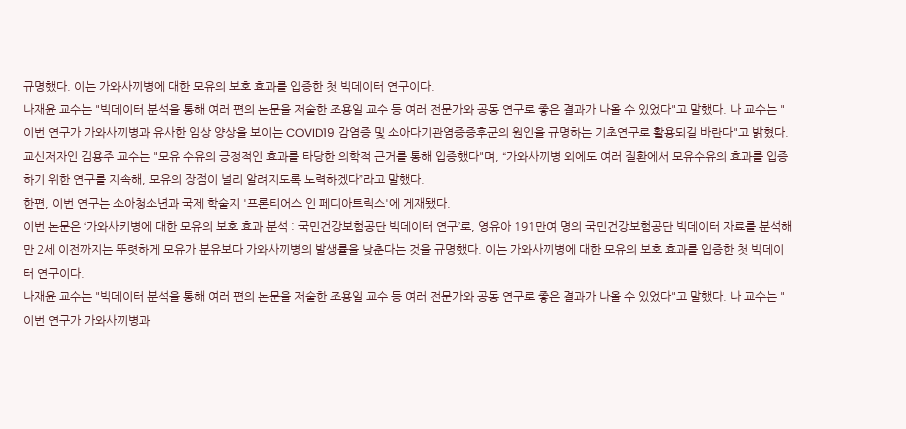규명했다. 이는 가와사끼병에 대한 모유의 보호 효과를 입증한 첫 빅데이터 연구이다.
나재윤 교수는 "빅데이터 분석을 통해 여러 편의 논문을 저술한 조용일 교수 등 여러 전문가와 공동 연구로 좋은 결과가 나올 수 있었다"고 말했다. 나 교수는 "이번 연구가 가와사끼병과 유사한 임상 양상을 보이는 COVID19 감염증 및 소아다기관염증증후군의 원인을 규명하는 기초연구로 활용되길 바란다"고 밝혔다.
교신저자인 김용주 교수는 "모유 수유의 긍정적인 효과를 타당한 의학적 근거를 통해 입증했다"며, “가와사끼병 외에도 여러 질환에서 모유수유의 효과를 입증하기 위한 연구를 지속해, 모유의 장점이 널리 알려지도록 노력하겠다”라고 말했다.
한편, 이번 연구는 소아청소년과 국제 학술지 '프론티어스 인 페디아트릭스'에 게재됐다.
이번 논문은 ‘가와사키병에 대한 모유의 보호 효과 분석 : 국민건강보험공단 빅데이터 연구’로, 영유아 191만여 명의 국민건강보험공단 빅데이터 자료를 분석해 만 2세 이전까지는 뚜렷하게 모유가 분유보다 가와사끼병의 발생률을 낮춘다는 것을 규명했다. 이는 가와사끼병에 대한 모유의 보호 효과를 입증한 첫 빅데이터 연구이다.
나재윤 교수는 "빅데이터 분석을 통해 여러 편의 논문을 저술한 조용일 교수 등 여러 전문가와 공동 연구로 좋은 결과가 나올 수 있었다"고 말했다. 나 교수는 "이번 연구가 가와사끼병과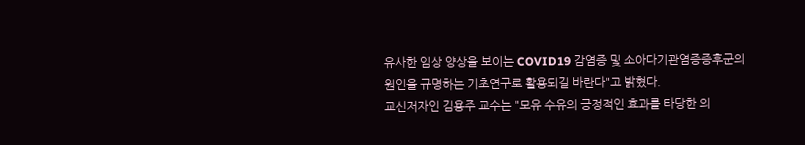유사한 임상 양상을 보이는 COVID19 감염증 및 소아다기관염증증후군의 원인을 규명하는 기초연구로 활용되길 바란다"고 밝혔다.
교신저자인 김용주 교수는 "모유 수유의 긍정적인 효과를 타당한 의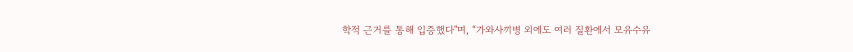학적 근거를 통해 입증했다"며, “가와사끼병 외에도 여러 질환에서 모유수유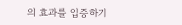의 효과를 입증하기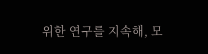위한 연구를 지속해, 모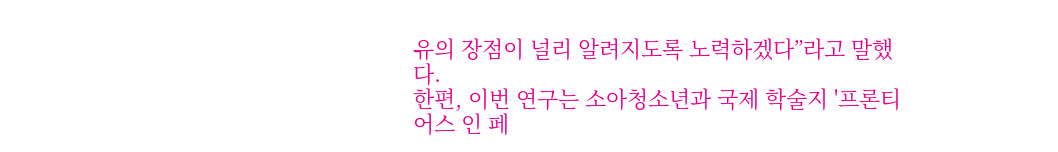유의 장점이 널리 알려지도록 노력하겠다”라고 말했다.
한편, 이번 연구는 소아청소년과 국제 학술지 '프론티어스 인 페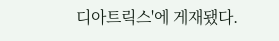디아트릭스'에 게재됐다.